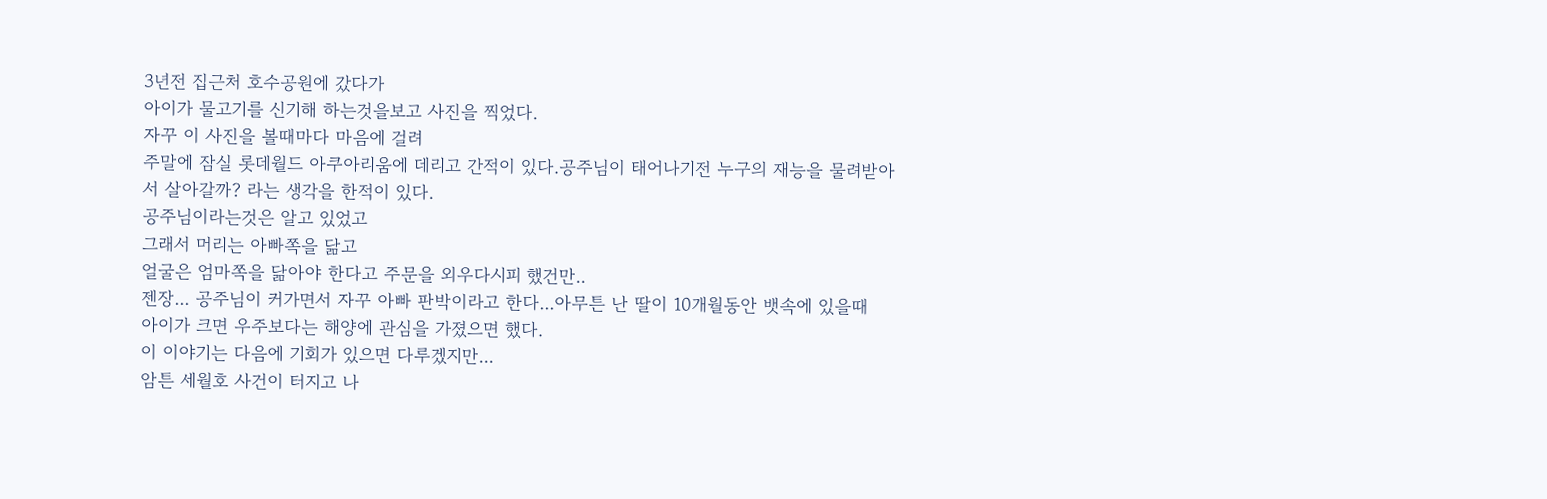3년전 집근처 호수공원에 갔다가
아이가 물고기를 신기해 하는것을보고 사진을 찍었다.
자꾸 이 사진을 볼때마다 마음에 걸려
주말에 잠실 롯데월드 아쿠아리움에 데리고 간적이 있다.공주님이 태어나기전 누구의 재능을 물려받아서 살아갈까? 라는 생각을 한적이 있다.
공주님이라는것은 알고 있었고
그래서 머리는 아빠쪽을 닮고
얼굴은 엄마쪽을 닮아야 한다고 주문을 외우다시피 했건만..
젠장... 공주님이 커가면서 자꾸 아빠 판박이라고 한다...아무튼 난 딸이 10개월동안 뱃속에 있을때
아이가 크면 우주보다는 해양에 관심을 가졌으면 했다.
이 이야기는 다음에 기회가 있으면 다루겠지만...
암튼 세월호 사건이 터지고 나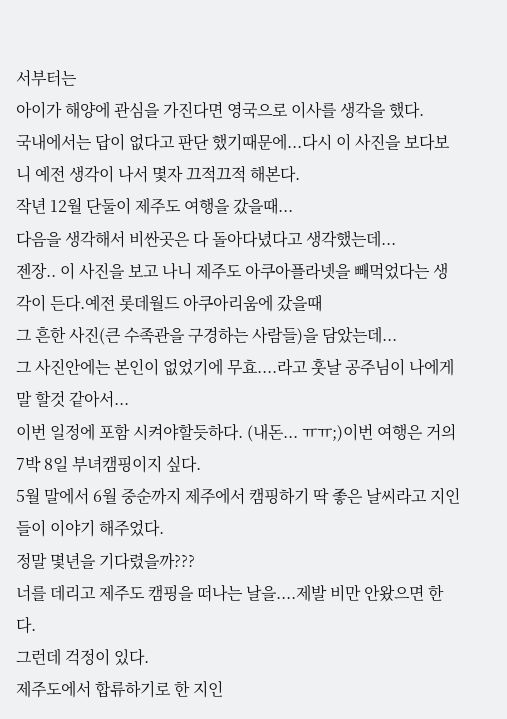서부터는
아이가 해양에 관심을 가진다면 영국으로 이사를 생각을 했다.
국내에서는 답이 없다고 판단 했기때문에...다시 이 사진을 보다보니 예전 생각이 나서 몇자 끄적끄적 해본다.
작년 12월 단둘이 제주도 여행을 갔을때...
다음을 생각해서 비싼곳은 다 돌아다녔다고 생각했는데...
젠장.. 이 사진을 보고 나니 제주도 아쿠아플라넷을 빼먹었다는 생각이 든다.예전 롯데월드 아쿠아리움에 갔을때
그 흔한 사진(큰 수족관을 구경하는 사람들)을 담았는데...
그 사진안에는 본인이 없었기에 무효....라고 훗날 공주님이 나에게 말 할것 같아서...
이번 일정에 포함 시켜야할듯하다. (내돈... ㅠㅠ;)이번 여행은 거의 7박 8일 부녀캠핑이지 싶다.
5월 말에서 6월 중순까지 제주에서 캠핑하기 딱 좋은 날씨라고 지인들이 이야기 해주었다.
정말 몇년을 기다렸을까???
너를 데리고 제주도 캠핑을 떠나는 날을....제발 비만 안왔으면 한다.
그런데 걱정이 있다.
제주도에서 합류하기로 한 지인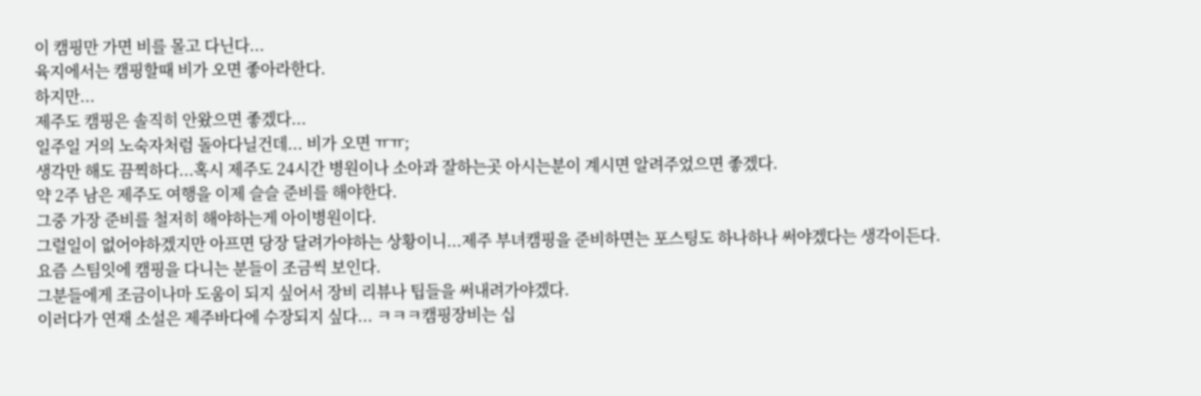이 캠핑만 가면 비를 몰고 다닌다...
육지에서는 캠핑할때 비가 오면 좋아라한다.
하지만...
제주도 캠핑은 솔직히 안왔으면 좋겠다...
일주일 거의 노숙자처럼 돌아다닐건데... 비가 오면 ㅠㅠ;
생각만 해도 끔찍하다...혹시 제주도 24시간 병원이나 소아과 잘하는곳 아시는분이 계시면 알려주었으면 좋겠다.
약 2주 남은 제주도 여행을 이제 슬슬 준비를 해야한다.
그중 가장 준비를 철저히 해야하는게 아이병원이다.
그럴일이 없어야하겠지만 아프면 당장 달려가야하는 상황이니...제주 부녀캠핑을 준비하면는 포스팅도 하나하나 써야겠다는 생각이든다.
요즘 스팀잇에 캠핑을 다니는 분들이 조금씩 보인다.
그분들에게 조금이나마 도움이 되지 싶어서 장비 리뷰나 팁들을 써내려가야겠다.
이러다가 연재 소설은 제주바다에 수장되지 싶다... ㅋㅋㅋ캠핑장비는 십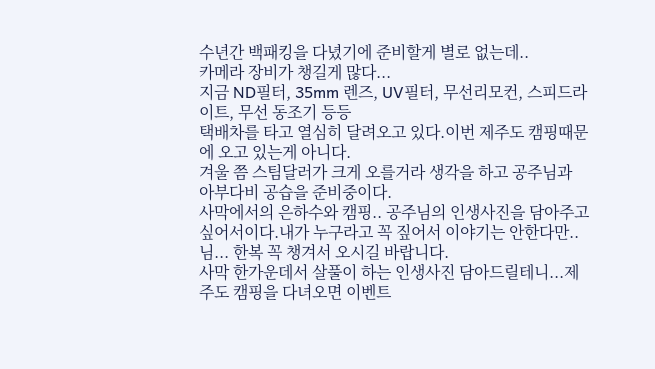수년간 백패킹을 다녔기에 준비할게 별로 없는데..
카메라 장비가 챙길게 많다...
지금 ND필터, 35mm 렌즈, UV필터, 무선리모컨, 스피드라이트, 무선 동조기 등등
택배차를 타고 열심히 달려오고 있다.이번 제주도 캠핑때문에 오고 있는게 아니다.
겨울 쯤 스팀달러가 크게 오를거라 생각을 하고 공주님과 아부다비 공습을 준비중이다.
사막에서의 은하수와 캠핑.. 공주님의 인생사진을 담아주고 싶어서이다.내가 누구라고 꼭 짚어서 이야기는 안한다만..
님... 한복 꼭 챙겨서 오시길 바랍니다.
사막 한가운데서 살풀이 하는 인생사진 담아드릴테니...제주도 캠핑을 다녀오면 이벤트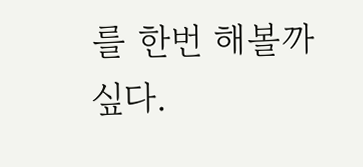를 한번 해볼까 싶다.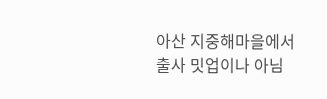아산 지중해마을에서 출사 밋업이나 아님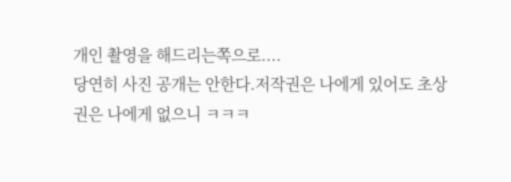개인 촬영을 해드리는쪽으로....
당연히 사진 공개는 안한다.저작권은 나에게 있어도 초상권은 나에게 없으니 ㅋㅋㅋ